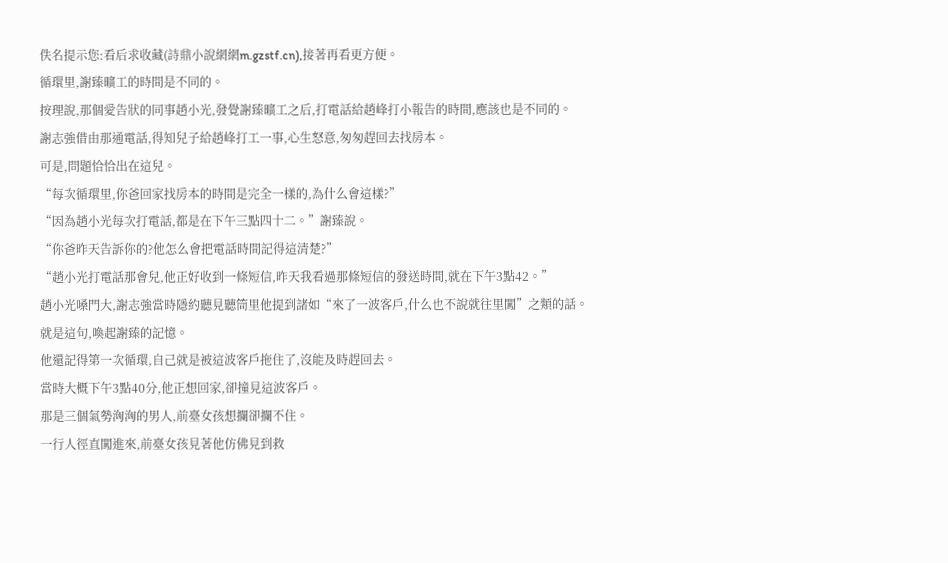佚名提示您:看后求收藏(詩鼎小說網網m.gzstf.cn),接著再看更方便。
循環里,謝臻曠工的時間是不同的。
按理說,那個愛告狀的同事趙小光,發覺謝臻曠工之后,打電話給趙峰打小報告的時間,應該也是不同的。
謝志強借由那通電話,得知兒子給趙峰打工一事,心生怒意,匆匆趕回去找房本。
可是,問題恰恰出在這兒。
“每次循環里,你爸回家找房本的時間是完全一樣的,為什么會這樣?”
“因為趙小光每次打電話,都是在下午三點四十二。”謝臻說。
“你爸昨天告訴你的?他怎么會把電話時間記得這清楚?”
“趙小光打電話那會兒,他正好收到一條短信,昨天我看過那條短信的發送時間,就在下午3點42。”
趙小光嗓門大,謝志強當時隱約聽見聽筒里他提到諸如“來了一波客戶,什么也不說就往里闖”之類的話。
就是這句,喚起謝臻的記憶。
他還記得第一次循環,自己就是被這波客戶拖住了,沒能及時趕回去。
當時大概下午3點40分,他正想回家,卻撞見這波客戶。
那是三個氣勢洶洶的男人,前臺女孩想攔卻攔不住。
一行人徑直闖進來,前臺女孩見著他仿佛見到救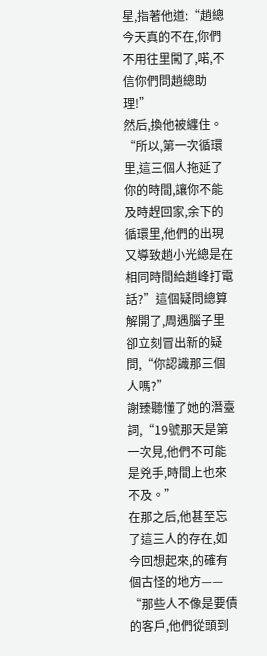星,指著他道:“趙總今天真的不在,你們不用往里闖了,喏,不信你們問趙總助理!”
然后,換他被纏住。
“所以,第一次循環里,這三個人拖延了你的時間,讓你不能及時趕回家,余下的循環里,他們的出現又導致趙小光總是在相同時間給趙峰打電話?”這個疑問總算解開了,周遇腦子里卻立刻冒出新的疑問,“你認識那三個人嗎?”
謝臻聽懂了她的潛臺詞,“19號那天是第一次見,他們不可能是兇手,時間上也來不及。”
在那之后,他甚至忘了這三人的存在,如今回想起來,的確有個古怪的地方——
“那些人不像是要債的客戶,他們從頭到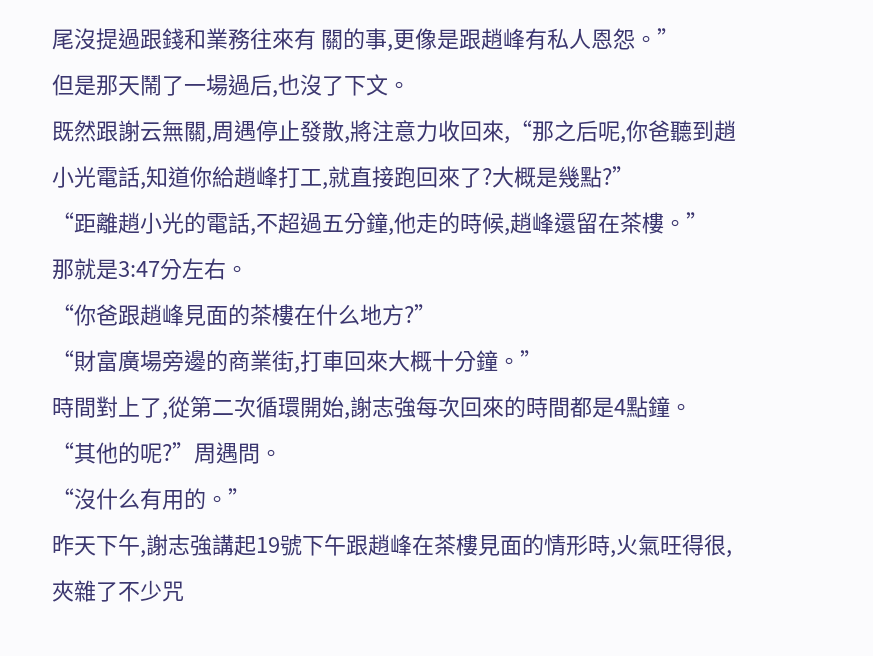尾沒提過跟錢和業務往來有 關的事,更像是跟趙峰有私人恩怨。”
但是那天鬧了一場過后,也沒了下文。
既然跟謝云無關,周遇停止發散,將注意力收回來,“那之后呢,你爸聽到趙小光電話,知道你給趙峰打工,就直接跑回來了?大概是幾點?”
“距離趙小光的電話,不超過五分鐘,他走的時候,趙峰還留在茶樓。”
那就是3:47分左右。
“你爸跟趙峰見面的茶樓在什么地方?”
“財富廣場旁邊的商業街,打車回來大概十分鐘。”
時間對上了,從第二次循環開始,謝志強每次回來的時間都是4點鐘。
“其他的呢?”周遇問。
“沒什么有用的。”
昨天下午,謝志強講起19號下午跟趙峰在茶樓見面的情形時,火氣旺得很,夾雜了不少咒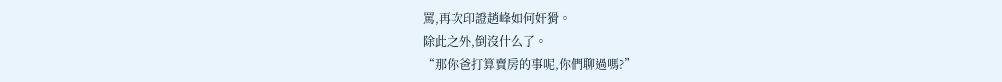罵,再次印證趙峰如何奸猾。
除此之外,倒沒什么了。
“那你爸打算賣房的事呢,你們聊過嗎?”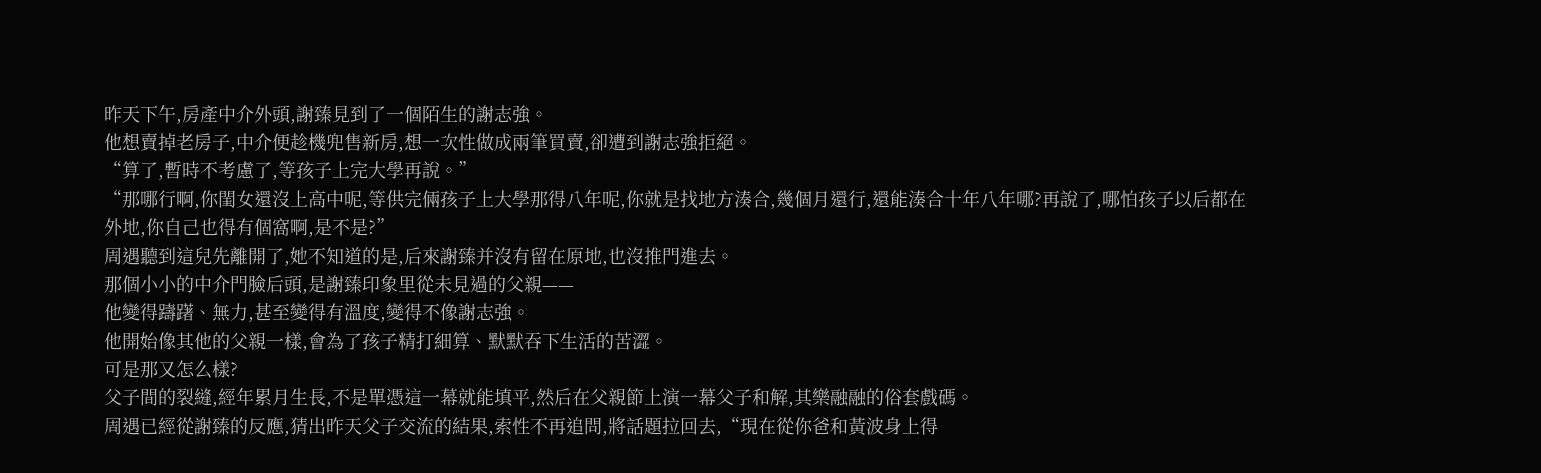昨天下午,房產中介外頭,謝臻見到了一個陌生的謝志強。
他想賣掉老房子,中介便趁機兜售新房,想一次性做成兩筆買賣,卻遭到謝志強拒絕。
“算了,暫時不考慮了,等孩子上完大學再說。”
“那哪行啊,你閨女還沒上高中呢,等供完倆孩子上大學那得八年呢,你就是找地方湊合,幾個月還行,還能湊合十年八年哪?再說了,哪怕孩子以后都在外地,你自己也得有個窩啊,是不是?”
周遇聽到這兒先離開了,她不知道的是,后來謝臻并沒有留在原地,也沒推門進去。
那個小小的中介門臉后頭,是謝臻印象里從未見過的父親——
他變得躊躇、無力,甚至變得有溫度,變得不像謝志強。
他開始像其他的父親一樣,會為了孩子精打細算、默默吞下生活的苦澀。
可是那又怎么樣?
父子間的裂縫,經年累月生長,不是單憑這一幕就能填平,然后在父親節上演一幕父子和解,其樂融融的俗套戲碼。
周遇已經從謝臻的反應,猜出昨天父子交流的結果,索性不再追問,將話題拉回去,“現在從你爸和黃波身上得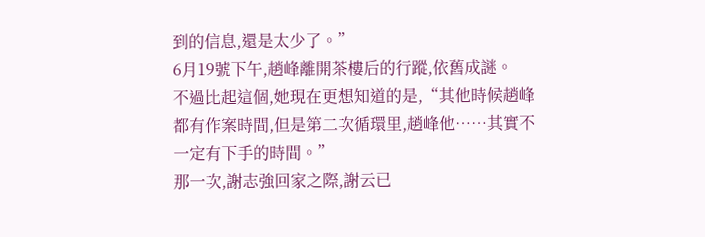到的信息,還是太少了。”
6月19號下午,趙峰離開茶樓后的行蹤,依舊成謎。
不過比起這個,她現在更想知道的是,“其他時候趙峰都有作案時間,但是第二次循環里,趙峰他……其實不一定有下手的時間。”
那一次,謝志強回家之際,謝云已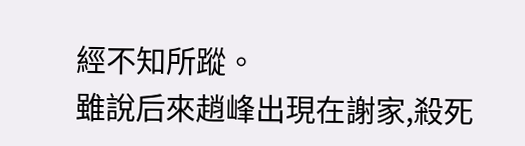經不知所蹤。
雖說后來趙峰出現在謝家,殺死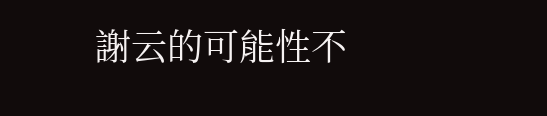謝云的可能性不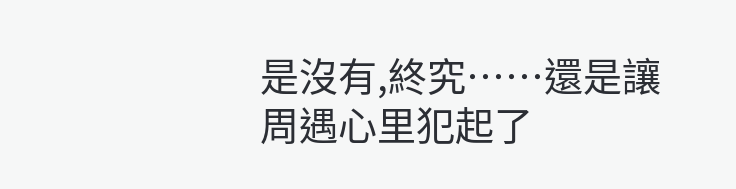是沒有,終究……還是讓周遇心里犯起了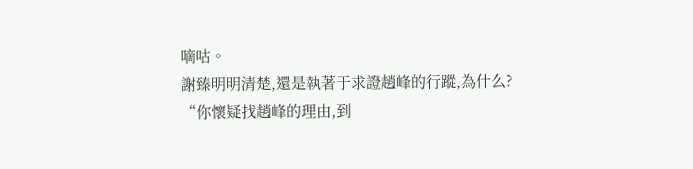嘀咕。
謝臻明明清楚,還是執著于求證趙峰的行蹤,為什么?
“你懷疑找趙峰的理由,到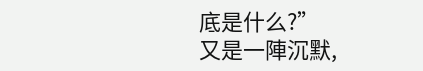底是什么?”
又是一陣沉默,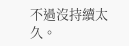不過沒持續太久。